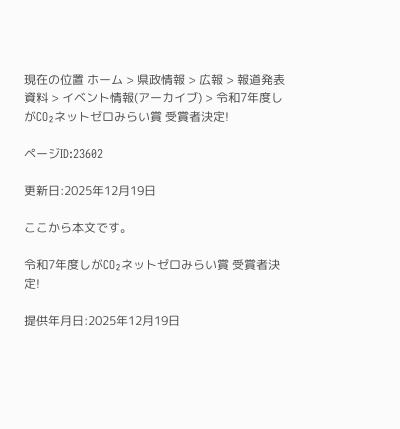現在の位置 ホーム > 県政情報 > 広報 > 報道発表資料 > イベント情報(アーカイブ) > 令和7年度しがCO₂ネットゼロみらい賞 受賞者決定!

ページID:23602

更新日:2025年12月19日

ここから本文です。

令和7年度しがCO₂ネットゼロみらい賞 受賞者決定!

提供年月日:2025年12月19日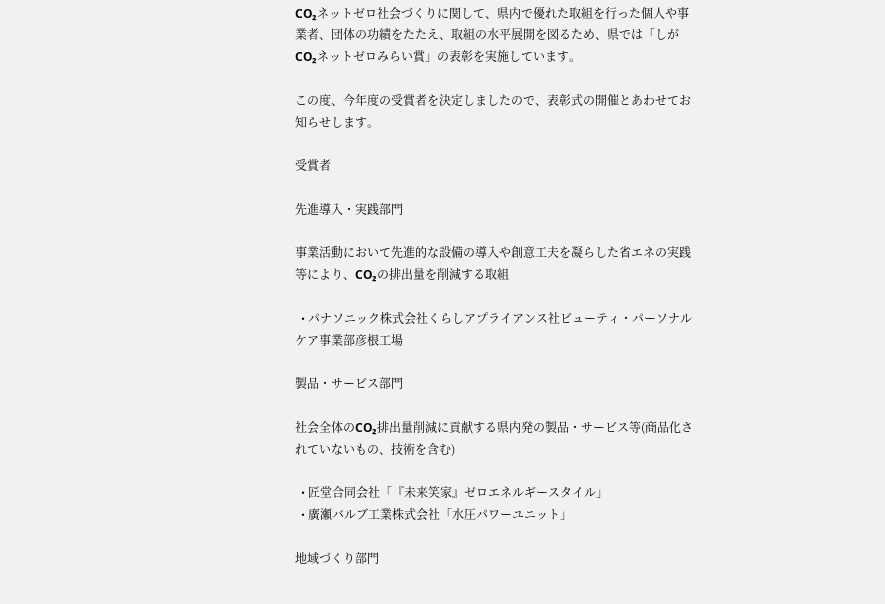CO₂ネットゼロ社会づくりに関して、県内で優れた取組を行った個人や事業者、団体の功績をたたえ、取組の水平展開を図るため、県では「しがCO₂ネットゼロみらい賞」の表彰を実施しています。

この度、今年度の受賞者を決定しましたので、表彰式の開催とあわせてお知らせします。

受賞者

先進導入・実践部門

事業活動において先進的な設備の導入や創意工夫を凝らした省エネの実践等により、CO₂の排出量を削減する取組

  • パナソニック株式会社くらしアプライアンス社ビューティ・パーソナルケア事業部彦根工場

製品・サービス部門

社会全体のCO₂排出量削減に貢献する県内発の製品・サービス等(商品化されていないもの、技術を含む)

  • 匠堂合同会社「『未来笑家』ゼロエネルギースタイル」
  • 廣瀬バルブ工業株式会社「水圧パワーユニット」

地域づくり部門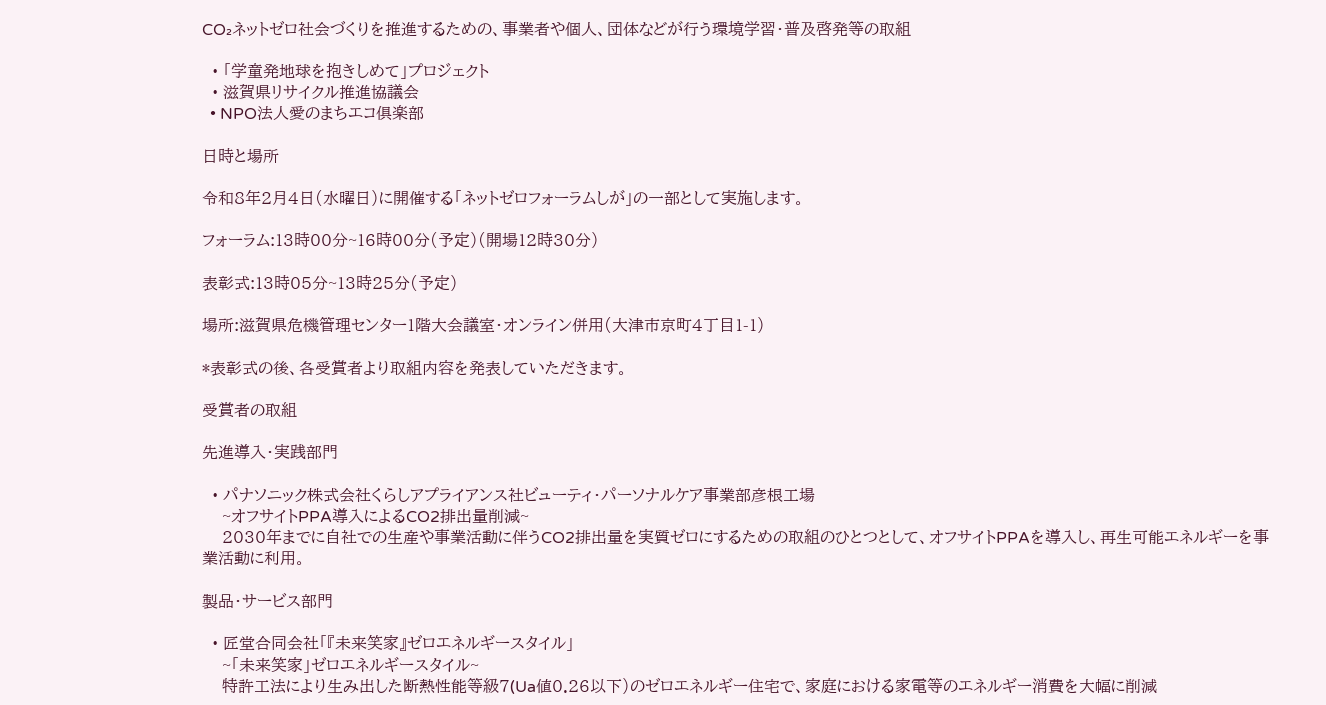CO₂ネットゼロ社会づくりを推進するための、事業者や個人、団体などが行う環境学習・普及啓発等の取組

  • 「学童発地球を抱きしめて」プロジェクト
  • 滋賀県リサイクル推進協議会
  • NPO法人愛のまちエコ俱楽部

日時と場所

令和8年2月4日(水曜日)に開催する「ネットゼロフォーラムしが」の一部として実施します。

フォーラム:13時00分~16時00分(予定)(開場12時30分)

表彰式:13時05分~13時25分(予定)

場所:滋賀県危機管理センター1階大会議室・オンライン併用(大津市京町4丁目1-1)

*表彰式の後、各受賞者より取組内容を発表していただきます。

受賞者の取組

先進導入・実践部門

  • パナソニック株式会社くらしアプライアンス社ビューティ・パーソナルケア事業部彦根工場
    ~オフサイトPPA導入によるCO2排出量削減~
    2030年までに自社での生産や事業活動に伴うCO2排出量を実質ゼロにするための取組のひとつとして、オフサイトPPAを導入し、再生可能エネルギーを事業活動に利用。

製品・サービス部門

  • 匠堂合同会社「『未来笑家』ゼロエネルギースタイル」
    ~「未来笑家」ゼロエネルギースタイル~
    特許工法により生み出した断熱性能等級7(Ua値0.26以下)のゼロエネルギー住宅で、家庭における家電等のエネルギー消費を大幅に削減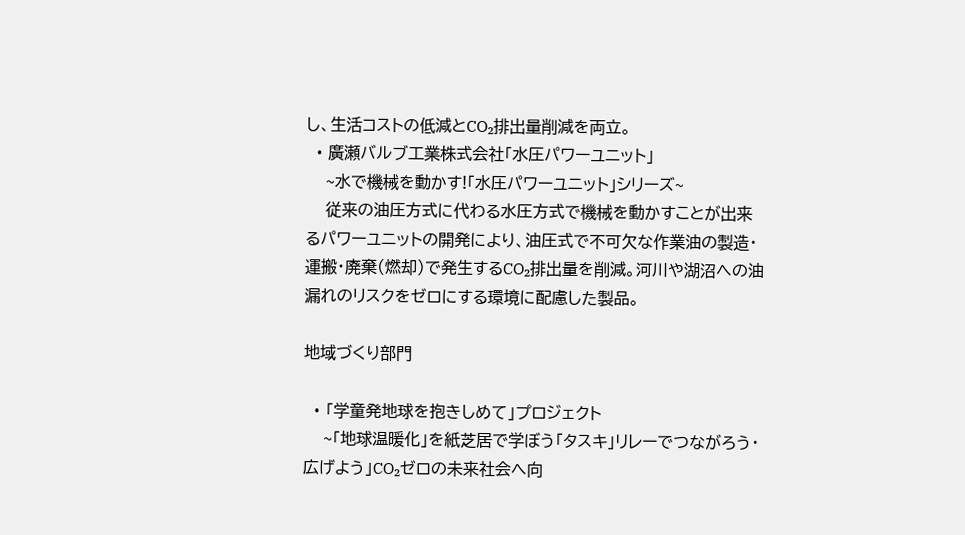し、生活コストの低減とCO₂排出量削減を両立。
  • 廣瀬バルブ工業株式会社「水圧パワーユニット」
    ~水で機械を動かす!「水圧パワーユニット」シリーズ~
    従来の油圧方式に代わる水圧方式で機械を動かすことが出来るパワーユニットの開発により、油圧式で不可欠な作業油の製造・運搬・廃棄(燃却)で発生するCO₂排出量を削減。河川や湖沼への油漏れのリスクをゼロにする環境に配慮した製品。

地域づくり部門

  • 「学童発地球を抱きしめて」プロジェクト
    ~「地球温暖化」を紙芝居で学ぼう「タスキ」リレーでつながろう・広げよう」CO₂ゼロの未来社会へ向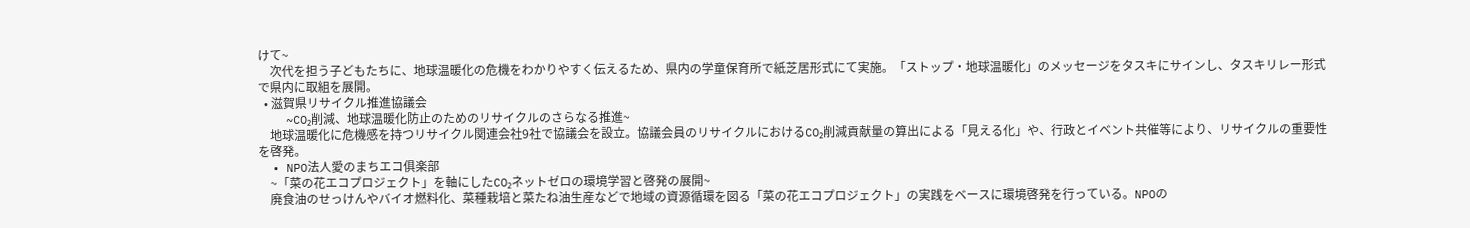けて~
    次代を担う子どもたちに、地球温暖化の危機をわかりやすく伝えるため、県内の学童保育所で紙芝居形式にて実施。「ストップ・地球温暖化」のメッセージをタスキにサインし、タスキリレー形式で県内に取組を展開。
  • 滋賀県リサイクル推進協議会
    ~CO₂削減、地球温暖化防止のためのリサイクルのさらなる推進~
    地球温暖化に危機感を持つリサイクル関連会社9社で協議会を設立。協議会員のリサイクルにおけるCO₂削減貢献量の算出による「見える化」や、行政とイベント共催等により、リサイクルの重要性を啓発。
  • NPO法人愛のまちエコ俱楽部
    ~「菜の花エコプロジェクト」を軸にしたCO₂ネットゼロの環境学習と啓発の展開~
    廃食油のせっけんやバイオ燃料化、菜種栽培と菜たね油生産などで地域の資源循環を図る「菜の花エコプロジェクト」の実践をベースに環境啓発を行っている。NPOの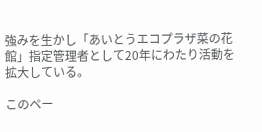強みを生かし「あいとうエコプラザ菜の花館」指定管理者として20年にわたり活動を拡大している。

このペー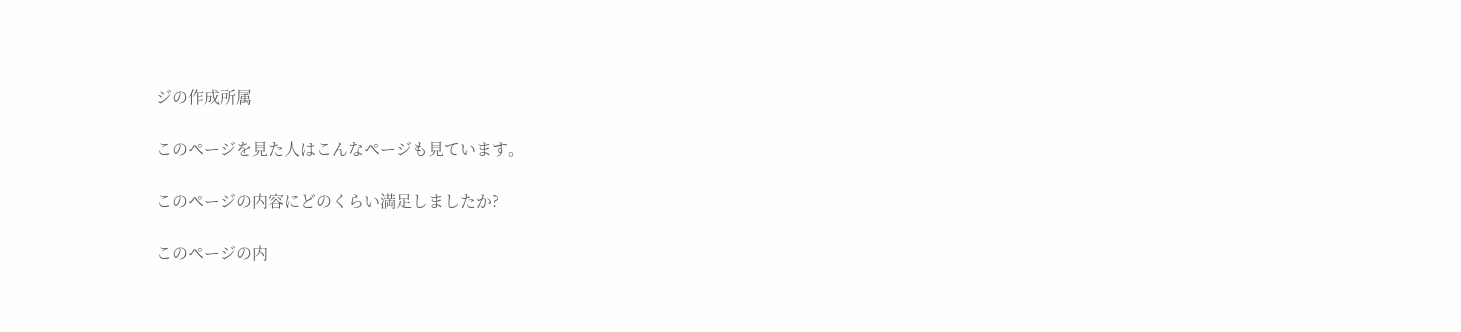ジの作成所属

このページを見た人はこんなページも見ています。

このページの内容にどのくらい満足しましたか?

このページの内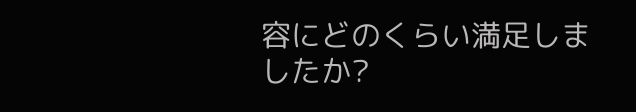容にどのくらい満足しましたか?